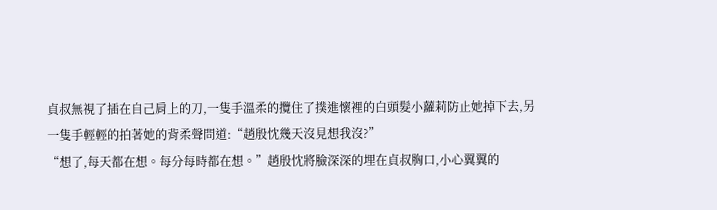貞叔無視了插在自己肩上的刀,一隻手溫柔的攬住了撲進懷裡的白頭髮小蘿莉防止她掉下去,另一隻手輕輕的拍著她的背柔聲問道:“趙殷忱幾天沒見想我沒?”
“想了,每天都在想。每分每時都在想。”趙殷忱將臉深深的埋在貞叔胸口,小心翼翼的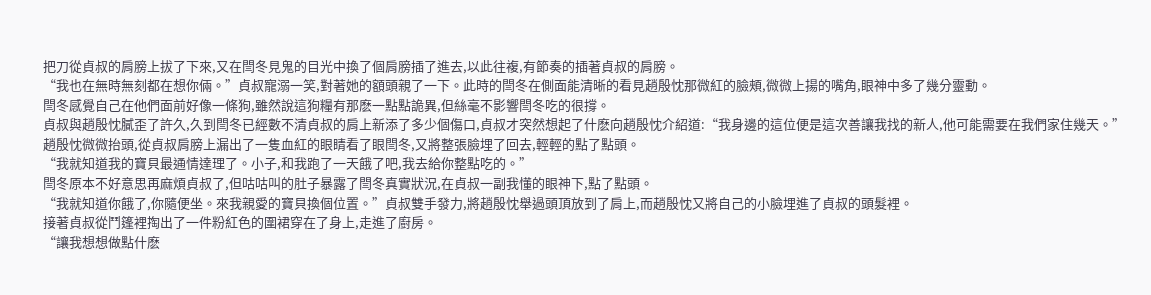把刀從貞叔的肩膀上拔了下來,又在閆冬見鬼的目光中換了個肩膀插了進去,以此往複,有節奏的插著貞叔的肩膀。
“我也在無時無刻都在想你倆。”貞叔寵溺一笑,對著她的額頭親了一下。此時的閆冬在側面能清晰的看見趙殷忱那微紅的臉頰,微微上揚的嘴角,眼神中多了幾分靈動。
閆冬感覺自己在他們面前好像一條狗,雖然說這狗糧有那麽一點點詭異,但絲毫不影響閆冬吃的很撐。
貞叔與趙殷忱膩歪了許久,久到閆冬已經數不清貞叔的肩上新添了多少個傷口,貞叔才突然想起了什麽向趙殷忱介紹道:“我身邊的這位便是這次善讓我找的新人,他可能需要在我們家住幾天。”
趙殷忱微微抬頭,從貞叔肩膀上漏出了一隻血紅的眼睛看了眼閆冬,又將整張臉埋了回去,輕輕的點了點頭。
“我就知道我的寶貝最通情達理了。小子,和我跑了一天餓了吧,我去給你整點吃的。”
閆冬原本不好意思再麻煩貞叔了,但咕咕叫的肚子暴露了閆冬真實狀況,在貞叔一副我懂的眼神下,點了點頭。
“我就知道你餓了,你隨便坐。來我親愛的寶貝換個位置。”貞叔雙手發力,將趙殷忱舉過頭頂放到了肩上,而趙殷忱又將自己的小臉埋進了貞叔的頭髮裡。
接著貞叔從鬥篷裡掏出了一件粉紅色的圍裙穿在了身上,走進了廚房。
“讓我想想做點什麽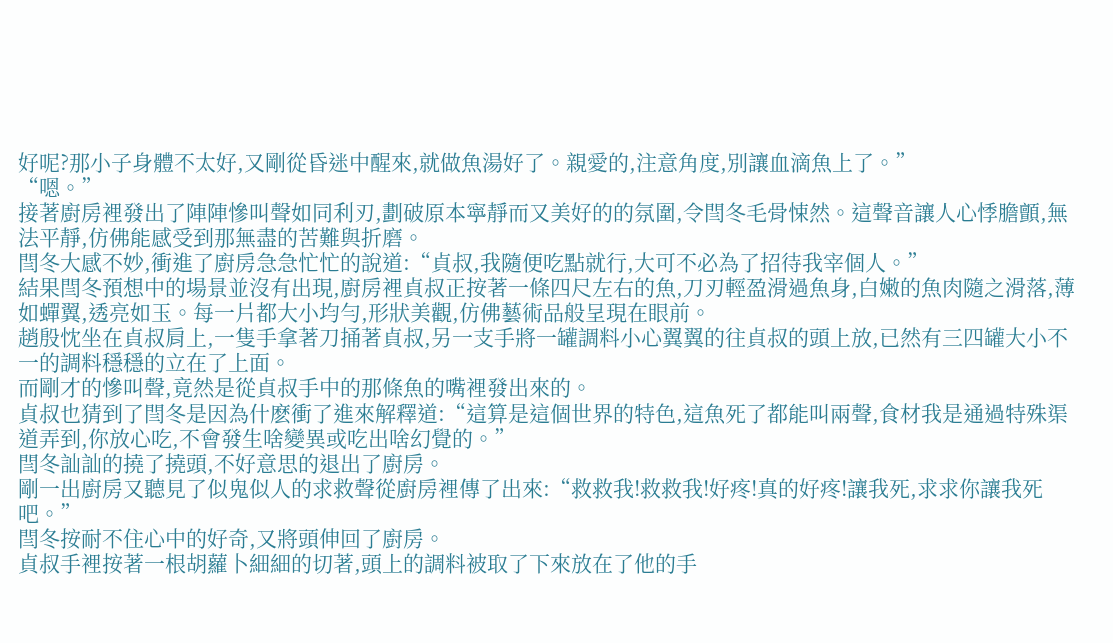好呢?那小子身體不太好,又剛從昏迷中醒來,就做魚湯好了。親愛的,注意角度,別讓血滴魚上了。”
“嗯。”
接著廚房裡發出了陣陣慘叫聲如同利刃,劃破原本寧靜而又美好的的氛圍,令閆冬毛骨悚然。這聲音讓人心悸膽顫,無法平靜,仿佛能感受到那無盡的苦難與折磨。
閆冬大感不妙,衝進了廚房急急忙忙的說道:“貞叔,我隨便吃點就行,大可不必為了招待我宰個人。”
結果閆冬預想中的場景並沒有出現,廚房裡貞叔正按著一條四尺左右的魚,刀刃輕盈滑過魚身,白嫩的魚肉隨之滑落,薄如蟬翼,透亮如玉。每一片都大小均勻,形狀美觀,仿佛藝術品般呈現在眼前。
趙殷忱坐在貞叔肩上,一隻手拿著刀捅著貞叔,另一支手將一罐調料小心翼翼的往貞叔的頭上放,已然有三四罐大小不一的調料穩穩的立在了上面。
而剛才的慘叫聲,竟然是從貞叔手中的那條魚的嘴裡發出來的。
貞叔也猜到了閆冬是因為什麽衝了進來解釋道:“這算是這個世界的特色,這魚死了都能叫兩聲,食材我是通過特殊渠道弄到,你放心吃,不會發生啥變異或吃出啥幻覺的。”
閆冬訕訕的撓了撓頭,不好意思的退出了廚房。
剛一出廚房又聽見了似鬼似人的求救聲從廚房裡傳了出來:“救救我!救救我!好疼!真的好疼!讓我死,求求你讓我死吧。”
閆冬按耐不住心中的好奇,又將頭伸回了廚房。
貞叔手裡按著一根胡蘿卜細細的切著,頭上的調料被取了下來放在了他的手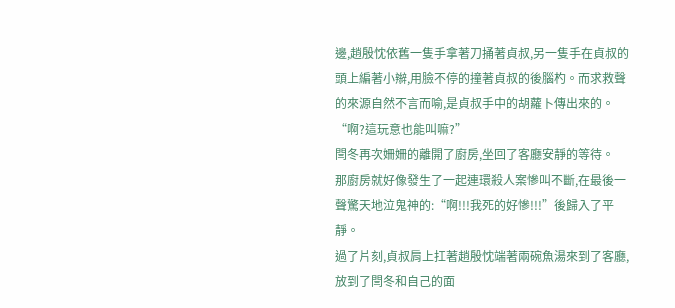邊,趙殷忱依舊一隻手拿著刀捅著貞叔,另一隻手在貞叔的頭上編著小辮,用臉不停的撞著貞叔的後腦杓。而求救聲的來源自然不言而喻,是貞叔手中的胡蘿卜傳出來的。
“啊?這玩意也能叫嘛?”
閆冬再次姍姍的離開了廚房,坐回了客廳安靜的等待。
那廚房就好像發生了一起連環殺人案慘叫不斷,在最後一聲驚天地泣鬼神的:“啊!!!我死的好慘!!!”後歸入了平靜。
過了片刻,貞叔肩上扛著趙殷忱端著兩碗魚湯來到了客廳,放到了閆冬和自己的面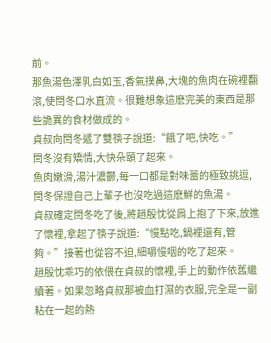前。
那魚湯色澤乳白如玉,香氣撲鼻,大塊的魚肉在碗裡翻滾,使閆冬口水直流。很難想象這麽完美的東西是那些詭異的食材做成的。
貞叔向閆冬遞了雙筷子說道:“餓了吧,快吃。”
閆冬沒有矯情,大快朵頤了起來。
魚肉嫩滑,湯汁濃鬱,每一口都是對味蕾的極致挑逗,閆冬保證自己上輩子也沒吃過這麽鮮的魚湯。
貞叔確定閆冬吃了後,將趙殷忱從肩上抱了下來,放進了懷裡,拿起了筷子說道:“慢點吃,鍋裡還有,管夠。”接著也從容不迫,細嚼慢咽的吃了起來。
趙殷忱乖巧的依偎在貞叔的懷裡,手上的動作依舊繼續著。如果忽略貞叔那被血打濕的衣服,完全是一副粘在一起的熱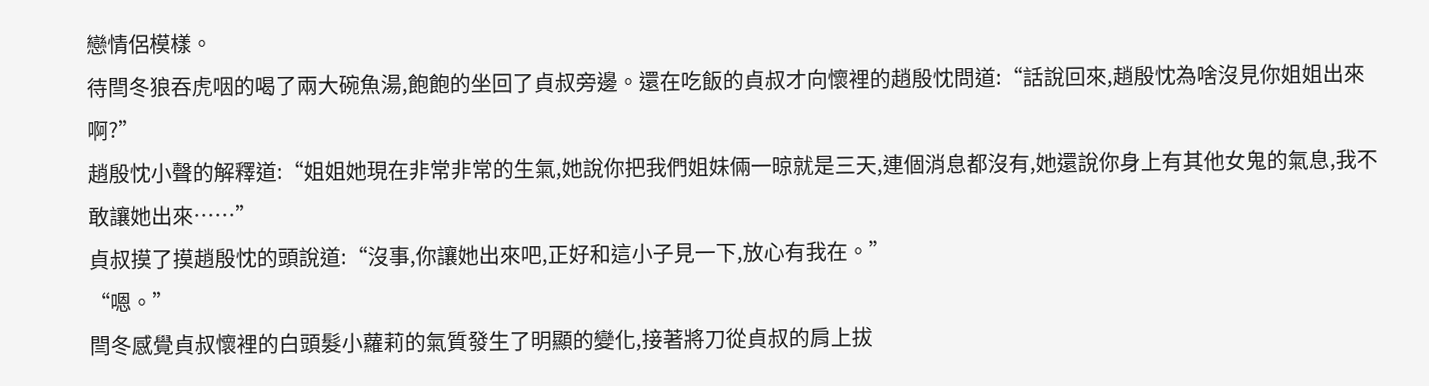戀情侶模樣。
待閆冬狼吞虎咽的喝了兩大碗魚湯,飽飽的坐回了貞叔旁邊。還在吃飯的貞叔才向懷裡的趙殷忱問道:“話說回來,趙殷忱為啥沒見你姐姐出來啊?”
趙殷忱小聲的解釋道:“姐姐她現在非常非常的生氣,她說你把我們姐妹倆一晾就是三天,連個消息都沒有,她還說你身上有其他女鬼的氣息,我不敢讓她出來……”
貞叔摸了摸趙殷忱的頭說道:“沒事,你讓她出來吧,正好和這小子見一下,放心有我在。”
“嗯。”
閆冬感覺貞叔懷裡的白頭髮小蘿莉的氣質發生了明顯的變化,接著將刀從貞叔的肩上拔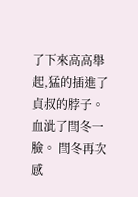了下來高高舉起,猛的插進了貞叔的脖子。
血泚了閆冬一臉。 閆冬再次感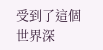受到了這個世界深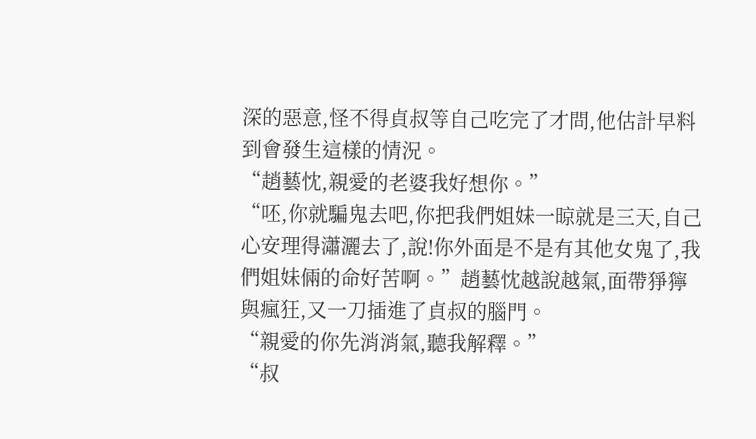深的惡意,怪不得貞叔等自己吃完了才問,他估計早料到會發生這樣的情況。
“趙藝忱,親愛的老婆我好想你。”
“呸,你就騙鬼去吧,你把我們姐妹一晾就是三天,自己心安理得瀟灑去了,說!你外面是不是有其他女鬼了,我們姐妹倆的命好苦啊。”趙藝忱越說越氣,面帶猙獰與瘋狂,又一刀插進了貞叔的腦門。
“親愛的你先消消氣,聽我解釋。”
“叔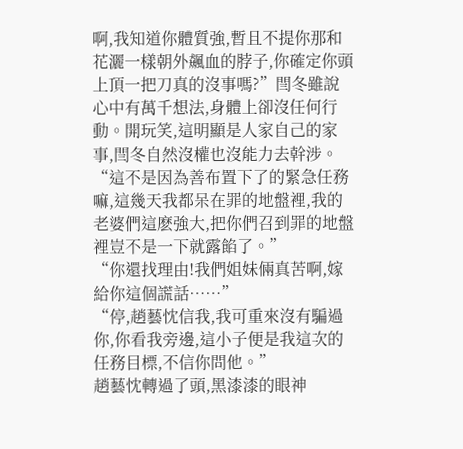啊,我知道你體質強,暫且不提你那和花灑一樣朝外飆血的脖子,你確定你頭上頂一把刀真的沒事嗎?”閆冬雖說心中有萬千想法,身體上卻沒任何行動。開玩笑,這明顯是人家自己的家事,閆冬自然沒權也沒能力去幹涉。
“這不是因為善布置下了的緊急任務嘛,這幾天我都呆在罪的地盤裡,我的老婆們這麽強大,把你們召到罪的地盤裡豈不是一下就露餡了。”
“你還找理由!我們姐妹倆真苦啊,嫁給你這個謊話……”
“停,趙藝忱信我,我可重來沒有騙過你,你看我旁邊,這小子便是我這次的任務目標,不信你問他。”
趙藝忱轉過了頭,黑漆漆的眼神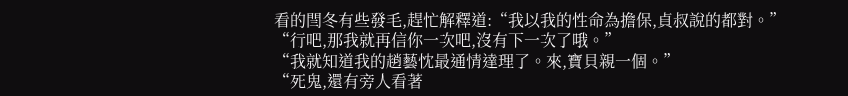看的閆冬有些發毛,趕忙解釋道:“我以我的性命為擔保,貞叔說的都對。”
“行吧,那我就再信你一次吧,沒有下一次了哦。”
“我就知道我的趙藝忱最通情達理了。來,寶貝親一個。”
“死鬼,還有旁人看著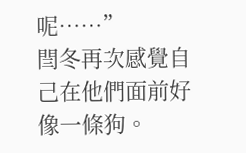呢……”
閆冬再次感覺自己在他們面前好像一條狗。